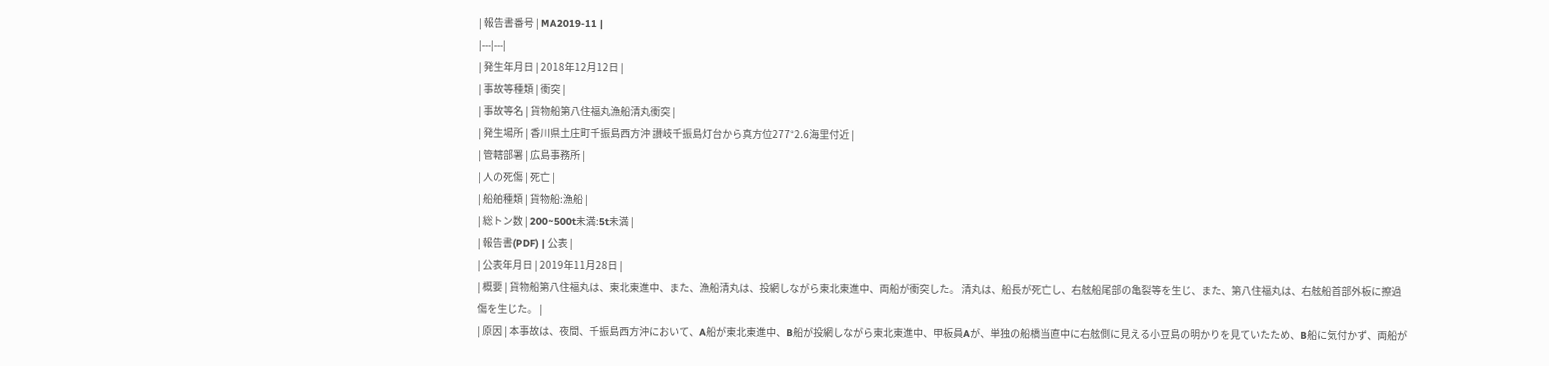| 報告書番号 | MA2019-11 |
|---|---|
| 発生年月日 | 2018年12月12日 |
| 事故等種類 | 衝突 |
| 事故等名 | 貨物船第八住福丸漁船清丸衝突 |
| 発生場所 | 香川県土庄町千振島西方沖 讃岐千振島灯台から真方位277°2.6海里付近 |
| 管轄部署 | 広島事務所 |
| 人の死傷 | 死亡 |
| 船舶種類 | 貨物船:漁船 |
| 総トン数 | 200~500t未満:5t未満 |
| 報告書(PDF) | 公表 |
| 公表年月日 | 2019年11月28日 |
| 概要 | 貨物船第八住福丸は、東北東進中、また、漁船清丸は、投網しながら東北東進中、両船が衝突した。 清丸は、船長が死亡し、右舷船尾部の亀裂等を生じ、また、第八住福丸は、右舷船首部外板に擦過傷を生じた。 |
| 原因 | 本事故は、夜間、千振島西方沖において、A船が東北東進中、B船が投網しながら東北東進中、甲板員Aが、単独の船橋当直中に右舷側に見える小豆島の明かりを見ていたため、B船に気付かず、両船が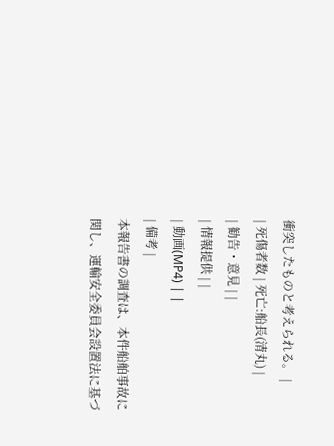衝突したものと考えられる。 |
| 死傷者数 | 死亡:船長(清丸) |
| 勧告・意見 | |
| 情報提供 | |
| 動画(MP4) | |
| 備考 |
本報告書の調査は、本件船舶事故に関し、運輸安全委員会設置法に基づ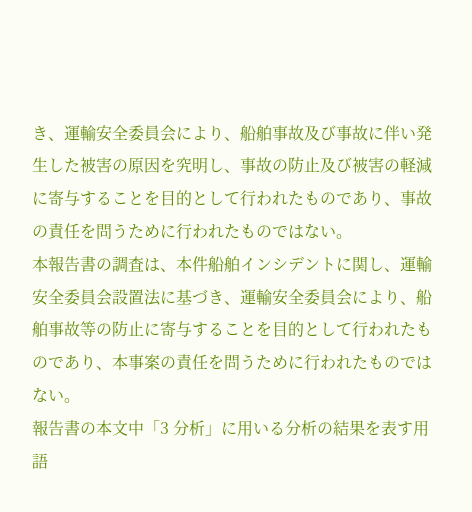き、運輸安全委員会により、船舶事故及び事故に伴い発生した被害の原因を究明し、事故の防止及び被害の軽減に寄与することを目的として行われたものであり、事故の責任を問うために行われたものではない。
本報告書の調査は、本件船舶インシデントに関し、運輸安全委員会設置法に基づき、運輸安全委員会により、船舶事故等の防止に寄与することを目的として行われたものであり、本事案の責任を問うために行われたものではない。
報告書の本文中「3 分析」に用いる分析の結果を表す用語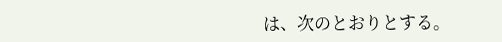は、次のとおりとする。